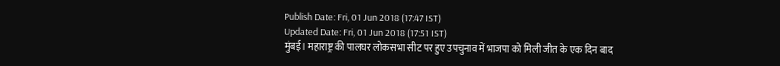Publish Date: Fri, 01 Jun 2018 (17:47 IST)
Updated Date: Fri, 01 Jun 2018 (17:51 IST)
मुंबई। महाराष्ट्र की पालघर लोकसभा सीट पर हुए उपचुनाव में भाजपा को मिली जीत के एक दिन बाद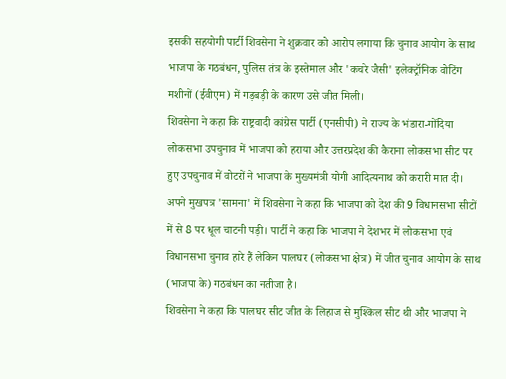इसकी सहयोगी पार्टी शिवसेना ने शुक्रवार को आरोप लगाया कि चुनाव आयोग के साथ भाजपा के गठबंधन, पुलिस तंत्र के इस्तेमाल और 'कचरे जैसी' इलेक्ट्रॉनिक वोटिंग मशीनों (ईवीएम) में गड़बड़ी के कारण उसे जीत मिली।
शिवसेना ने कहा कि राष्ट्रवादी कांग्रेस पार्टी (एनसीपी) ने राज्य के भंडारा-गोंदिया लोकसभा उपचुनाव में भाजपा को हराया और उत्तरप्रदेश की कैराना लोकसभा सीट पर हुए उपचुनाव में वोटरों ने भाजपा के मुख्यमंत्री योगी आदित्यनाथ को करारी मात दी।
अपने मुखपत्र 'सामना' में शिवसेना ने कहा कि भाजपा को देश की 9 विधानसभा सीटों में से 8 पर धूल चाटनी पड़ी। पार्टी ने कहा कि भाजपा ने देशभर में लोकसभा एवं विधानसभा चुनाव हारे हैं लेकिन पालघर (लोकसभा क्षेत्र) में जीत चुनाव आयोग के साथ (भाजपा के) गठबंधन का नतीजा है।
शिवसेना ने कहा कि पालघर सीट जीत के लिहाज से मुश्किल सीट थी और भाजपा ने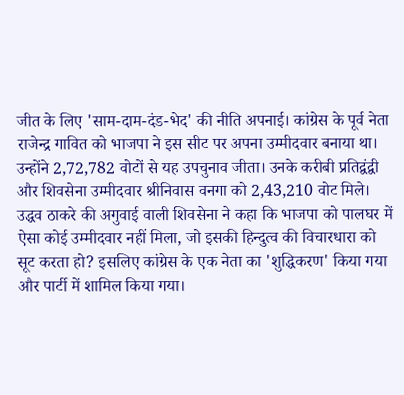जीत के लिए 'साम-दाम-दंड-भेद' की नीति अपनाई। कांग्रेस के पूर्व नेता राजेन्द्र गावित को भाजपा ने इस सीट पर अपना उम्मीदवार बनाया था। उन्होंने 2,72,782 वोटों से यह उपचुनाव जीता। उनके करीबी प्रतिद्वंद्वी और शिवसेना उम्मीदवार श्रीनिवास वनगा को 2,43,210 वोट मिले।
उद्धव ठाकरे की अगुवाई वाली शिवसेना ने कहा कि भाजपा को पालघर में ऐसा कोई उम्मीदवार नहीं मिला, जो इसकी हिन्दुत्व की विचारधारा को सूट करता हो? इसलिए कांग्रेस के एक नेता का 'शुद्धिकरण' किया गया और पार्टी में शामिल किया गया।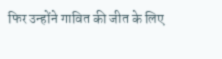फिर उन्होंने गावित की जीत के लिए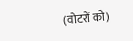(वोटरों को)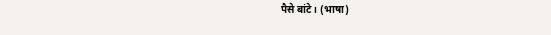पैसे बांटे। (भाषा)